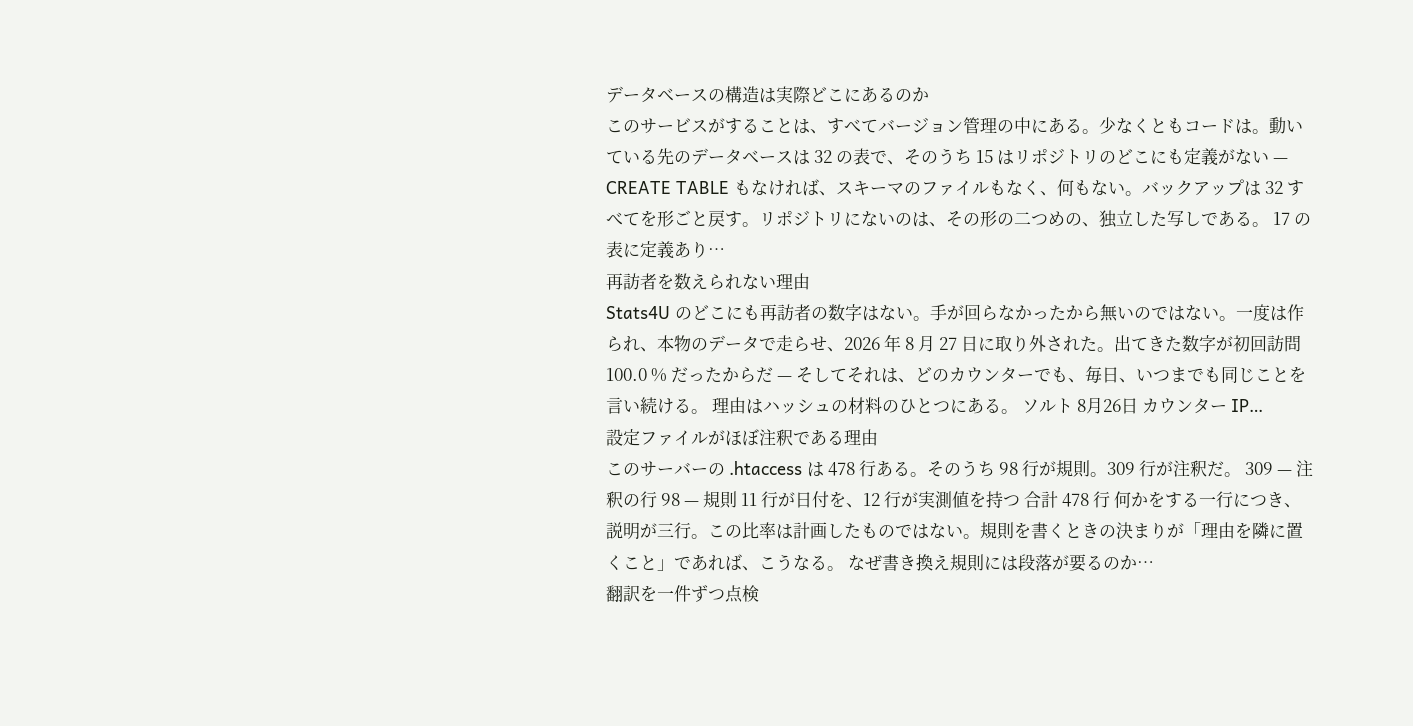データベースの構造は実際どこにあるのか
このサービスがすることは、すべてバージョン管理の中にある。少なくともコードは。動いている先のデータベースは 32 の表で、そのうち 15 はリポジトリのどこにも定義がない — CREATE TABLE もなければ、スキーマのファイルもなく、何もない。バックアップは 32 すべてを形ごと戻す。リポジトリにないのは、その形の二つめの、独立した写しである。 17 の表に定義あり…
再訪者を数えられない理由
Stats4U のどこにも再訪者の数字はない。手が回らなかったから無いのではない。一度は作られ、本物のデータで走らせ、2026 年 8 月 27 日に取り外された。出てきた数字が初回訪問 100.0 % だったからだ — そしてそれは、どのカウンターでも、毎日、いつまでも同じことを言い続ける。 理由はハッシュの材料のひとつにある。 ソルト 8月26日 カウンター IP…
設定ファイルがほぼ注釈である理由
このサーバーの .htaccess は 478 行ある。そのうち 98 行が規則。309 行が注釈だ。 309 — 注釈の行 98 — 規則 11 行が日付を、12 行が実測値を持つ 合計 478 行 何かをする一行につき、説明が三行。この比率は計画したものではない。規則を書くときの決まりが「理由を隣に置くこと」であれば、こうなる。 なぜ書き換え規則には段落が要るのか…
翻訳を一件ずつ点検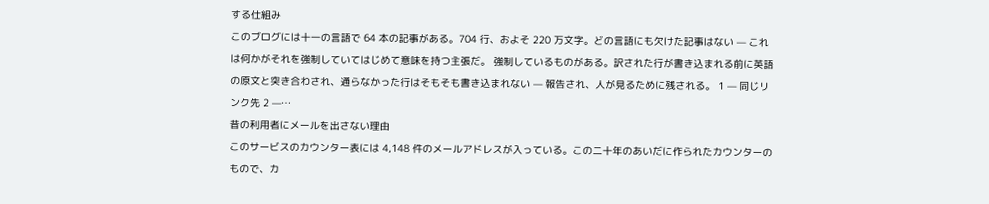する仕組み
このブログには十一の言語で 64 本の記事がある。704 行、およそ 220 万文字。どの言語にも欠けた記事はない — これは何かがそれを強制していてはじめて意味を持つ主張だ。 強制しているものがある。訳された行が書き込まれる前に英語の原文と突き合わされ、通らなかった行はそもそも書き込まれない — 報告され、人が見るために残される。 1 — 同じリンク先 2 —…
昔の利用者にメールを出さない理由
このサービスのカウンター表には 4,148 件のメールアドレスが入っている。この二十年のあいだに作られたカウンターのもので、カ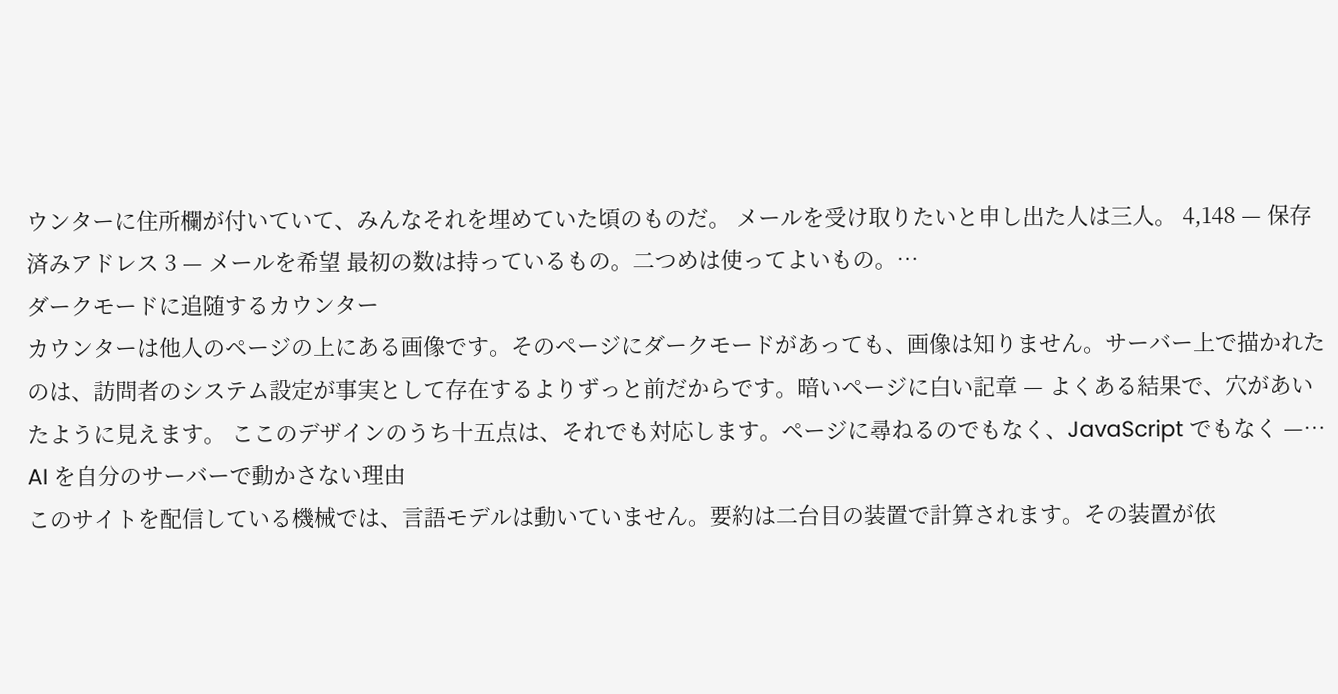ウンターに住所欄が付いていて、みんなそれを埋めていた頃のものだ。 メールを受け取りたいと申し出た人は三人。 4,148 — 保存済みアドレス 3 — メールを希望 最初の数は持っているもの。二つめは使ってよいもの。…
ダークモードに追随するカウンター
カウンターは他人のページの上にある画像です。そのページにダークモードがあっても、画像は知りません。サーバー上で描かれたのは、訪問者のシステム設定が事実として存在するよりずっと前だからです。暗いページに白い記章 — よくある結果で、穴があいたように見えます。 ここのデザインのうち十五点は、それでも対応します。ページに尋ねるのでもなく、JavaScript でもなく —…
AI を自分のサーバーで動かさない理由
このサイトを配信している機械では、言語モデルは動いていません。要約は二台目の装置で計算されます。その装置が依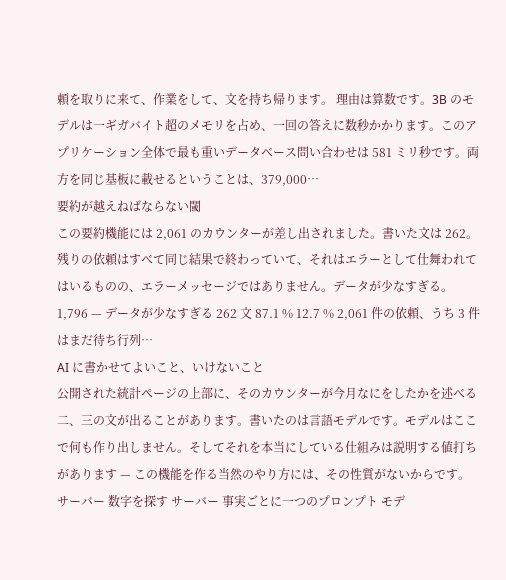頼を取りに来て、作業をして、文を持ち帰ります。 理由は算数です。3B のモデルは一ギガバイト超のメモリを占め、一回の答えに数秒かかります。このアプリケーション全体で最も重いデータベース問い合わせは 581 ミリ秒です。両方を同じ基板に載せるということは、379,000…
要約が越えねばならない閾
この要約機能には 2,061 のカウンターが差し出されました。書いた文は 262。残りの依頼はすべて同じ結果で終わっていて、それはエラーとして仕舞われてはいるものの、エラーメッセージではありません。データが少なすぎる。 1,796 — データが少なすぎる 262 文 87.1 % 12.7 % 2,061 件の依頼、うち 3 件はまだ待ち行列…
AI に書かせてよいこと、いけないこと
公開された統計ページの上部に、そのカウンターが今月なにをしたかを述べる二、三の文が出ることがあります。書いたのは言語モデルです。モデルはここで何も作り出しません。そしてそれを本当にしている仕組みは説明する値打ちがあります — この機能を作る当然のやり方には、その性質がないからです。 サーバー 数字を探す サーバー 事実ごとに一つのプロンプト モデ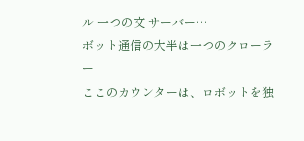ル 一つの文 サーバー…
ボット通信の大半は一つのクローラー
ここのカウンターは、ロボットを独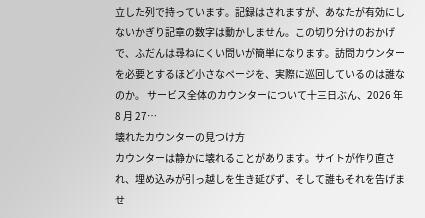立した列で持っています。記録はされますが、あなたが有効にしないかぎり記章の数字は動かしません。この切り分けのおかげで、ふだんは尋ねにくい問いが簡単になります。訪問カウンターを必要とするほど小さなページを、実際に巡回しているのは誰なのか。 サービス全体のカウンターについて十三日ぶん、2026 年 8 月 27…
壊れたカウンターの見つけ方
カウンターは静かに壊れることがあります。サイトが作り直され、埋め込みが引っ越しを生き延びず、そして誰もそれを告げませ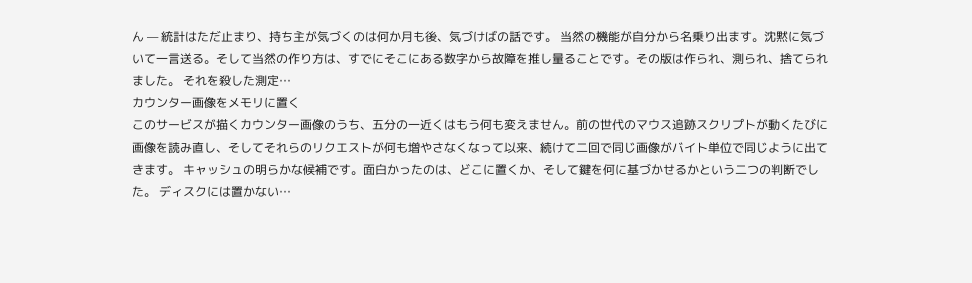ん — 統計はただ止まり、持ち主が気づくのは何か月も後、気づけばの話です。 当然の機能が自分から名乗り出ます。沈黙に気づいて一言送る。そして当然の作り方は、すでにそこにある数字から故障を推し量ることです。その版は作られ、測られ、捨てられました。 それを殺した測定…
カウンター画像をメモリに置く
このサービスが描くカウンター画像のうち、五分の一近くはもう何も変えません。前の世代のマウス追跡スクリプトが動くたびに画像を読み直し、そしてそれらのリクエストが何も増やさなくなって以来、続けて二回で同じ画像がバイト単位で同じように出てきます。 キャッシュの明らかな候補です。面白かったのは、どこに置くか、そして鍵を何に基づかせるかという二つの判断でした。 ディスクには置かない…